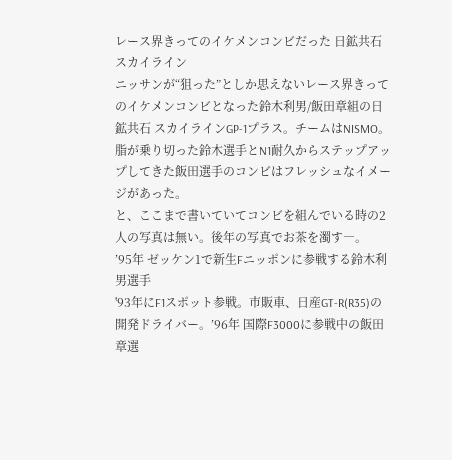レース界きってのイケメンコンビだった 日鉱共石スカイライン
ニッサンが“狙った”としか思えないレース界きってのイケメンコンビとなった鈴木利男/飯田章組の日鉱共石 スカイラインGP-1プラス。チームはNISMO。
脂が乗り切った鈴木選手とN1耐久からステップアップしてきた飯田選手のコンビはフレッシュなイメージがあった。
と、ここまで書いていてコンビを組んでいる時の2人の写真は無い。後年の写真でお茶を濁す―。
’95年 ゼッケン1で新生Fニッポンに参戦する鈴木利男選手
'93年にF1スポット参戦。市販車、日産GT-R(R35)の開発ドライバー。’96年 国際F3000に参戦中の飯田章選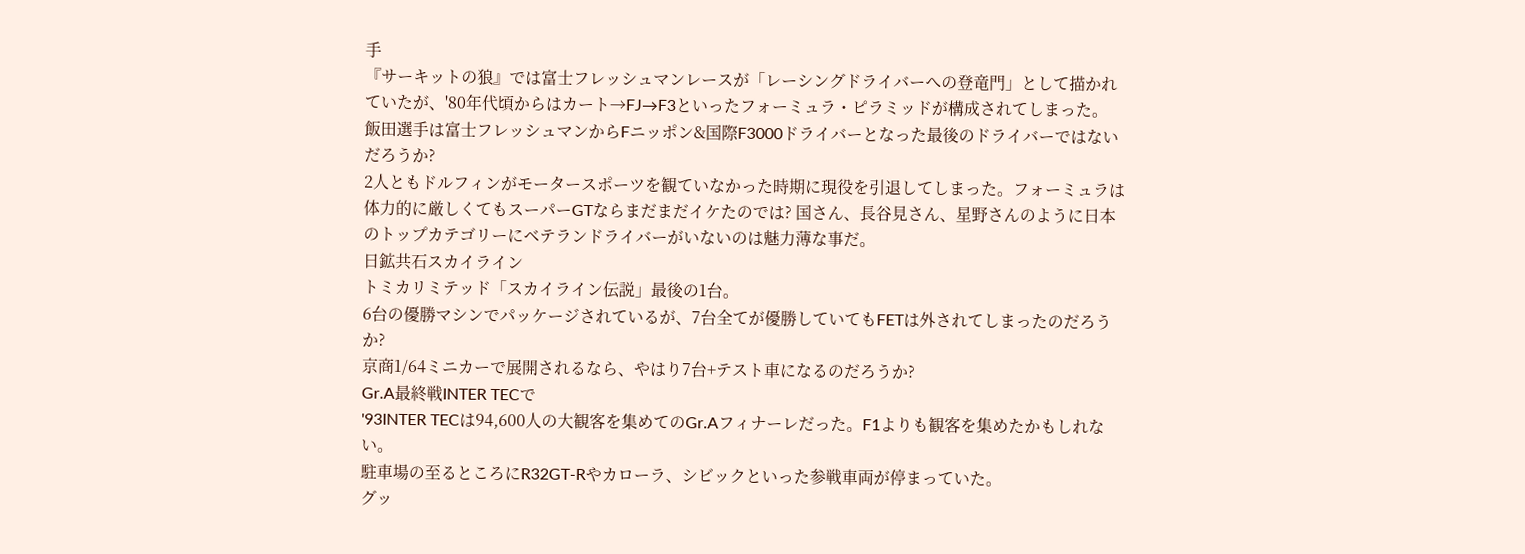手
『サーキットの狼』では富士フレッシュマンレースが「レーシングドライバーへの登竜門」として描かれていたが、'80年代頃からはカート→FJ→F3といったフォーミュラ・ピラミッドが構成されてしまった。
飯田選手は富士フレッシュマンからFニッポン&国際F3000ドライバーとなった最後のドライバーではないだろうか?
2人ともドルフィンがモータースポーツを観ていなかった時期に現役を引退してしまった。フォーミュラは体力的に厳しくてもスーパーGTならまだまだイケたのでは? 国さん、長谷見さん、星野さんのように日本のトップカテゴリーにベテランドライバーがいないのは魅力薄な事だ。
日鉱共石スカイライン
トミカリミテッド「スカイライン伝説」最後の1台。
6台の優勝マシンでパッケージされているが、7台全てが優勝していてもFETは外されてしまったのだろうか?
京商1/64ミニカーで展開されるなら、やはり7台+テスト車になるのだろうか?
Gr.A最終戦INTER TECで
'93INTER TECは94,600人の大観客を集めてのGr.Aフィナーレだった。F1よりも観客を集めたかもしれない。
駐車場の至るところにR32GT-Rやカローラ、シビックといった参戦車両が停まっていた。
グッ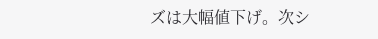ズは大幅値下げ。次シ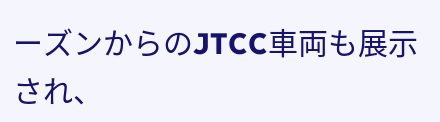ーズンからのJTCC車両も展示され、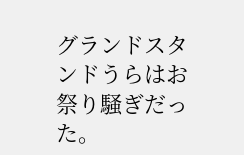グランドスタンドうらはお祭り騒ぎだった。